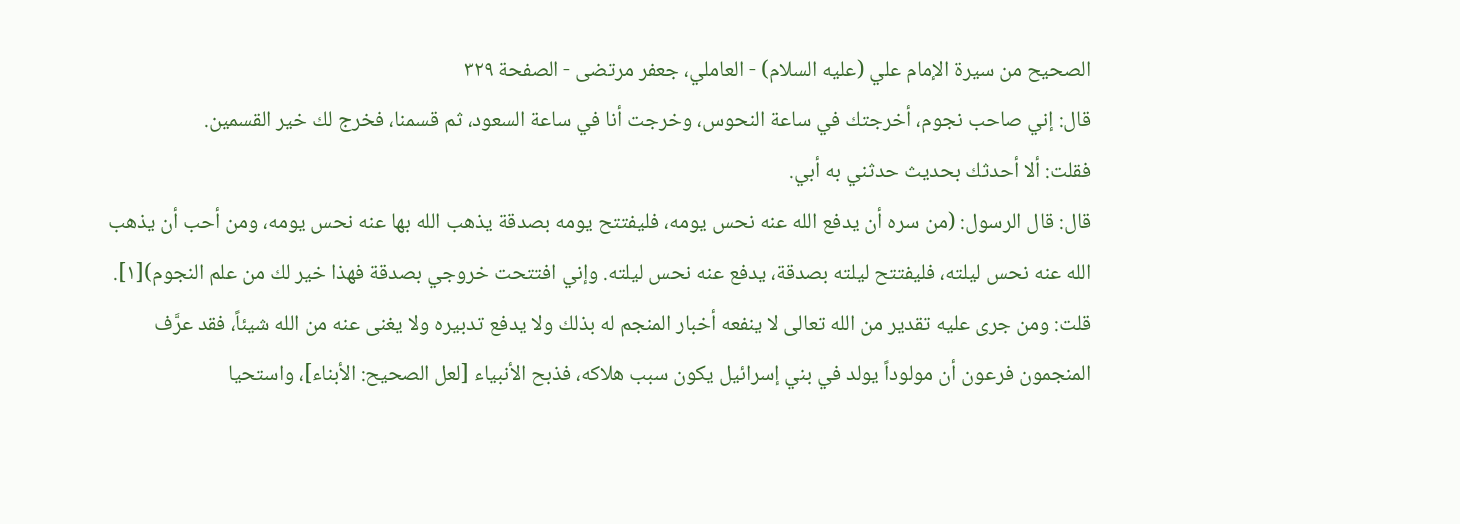الصحيح من سيرة الإمام علي (عليه السلام) - العاملي، جعفر مرتضى - الصفحة ٣٢٩
قال: إني صاحب نجوم، أخرجتك في ساعة النحوس، وخرجت أنا في ساعة السعود، ثم قسمنا، فخرج لك خير القسمين.
فقلت: ألا أحدثك بحديث حدثني به أبي.
قال: قال الرسول: (من سره أن يدفع الله عنه نحس يومه، فليفتتح يومه بصدقة يذهب الله بها عنه نحس يومه، ومن أحب أن يذهب الله عنه نحس ليلته، فليفتتح ليلته بصدقة، يدفع عنه نحس ليلته. وإني افتتحت خروجي بصدقة فهذا خير لك من علم النجوم)[١].
قلت: ومن جرى عليه تقدير من الله تعالى لا ينفعه أخبار المنجم له بذلك ولا يدفع تدبيره ولا يغنى عنه من الله شيئاً، فقد عرَّف المنجمون فرعون أن مولوداً يولد في بني إسرائيل يكون سبب هلاكه، فذبح الأنبياء [لعل الصحيح: الأبناء]، واستحيا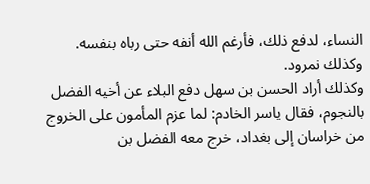النساء، لدفع ذلك، فأرغم الله أنفه حتى رباه بنفسه. وكذلك نمرود.
وكذلك أراد الحسن بن سهل دفع البلاء عن أخيه الفضل بالنجوم، فقال ياسر الخادم: لما عزم المأمون على الخروج من خراسان إلى بغداد، خرج معه الفضل بن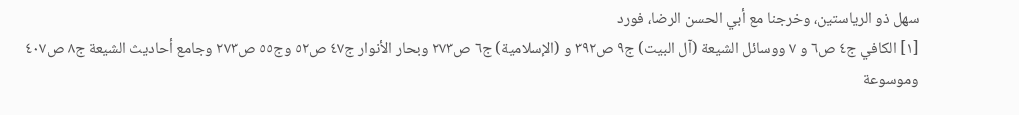سهل ذو الرياستين، وخرجنا مع أبي الحسن الرضا، فورد
[١] الكافي ج٤ ص٦ و ٧ ووسائل الشيعة (آل البيت) ج٩ ص٣٩٢ و (الإسلامية) ج٦ ص٢٧٣ وبحار الأنوار ج٤٧ ص٥٢ وج٥٥ ص٢٧٣ وجامع أحاديث الشيعة ج٨ ص٤٠٧ وموسوعة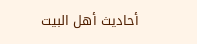أحاديث أهل البيت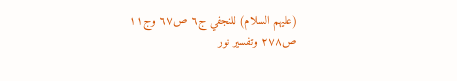(عليهم السلام) للنجفي ج٦ ص٦٧ وج١١ ص٢٧٨ وتفسير نور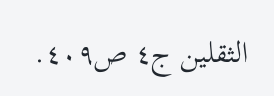الثقلين ج٤ ص٤٠٩.